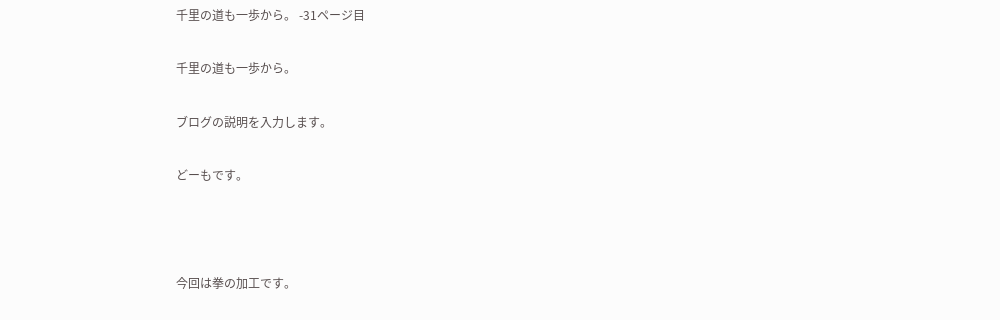千里の道も一歩から。 -31ページ目

千里の道も一歩から。

ブログの説明を入力します。

どーもです。



今回は拳の加工です。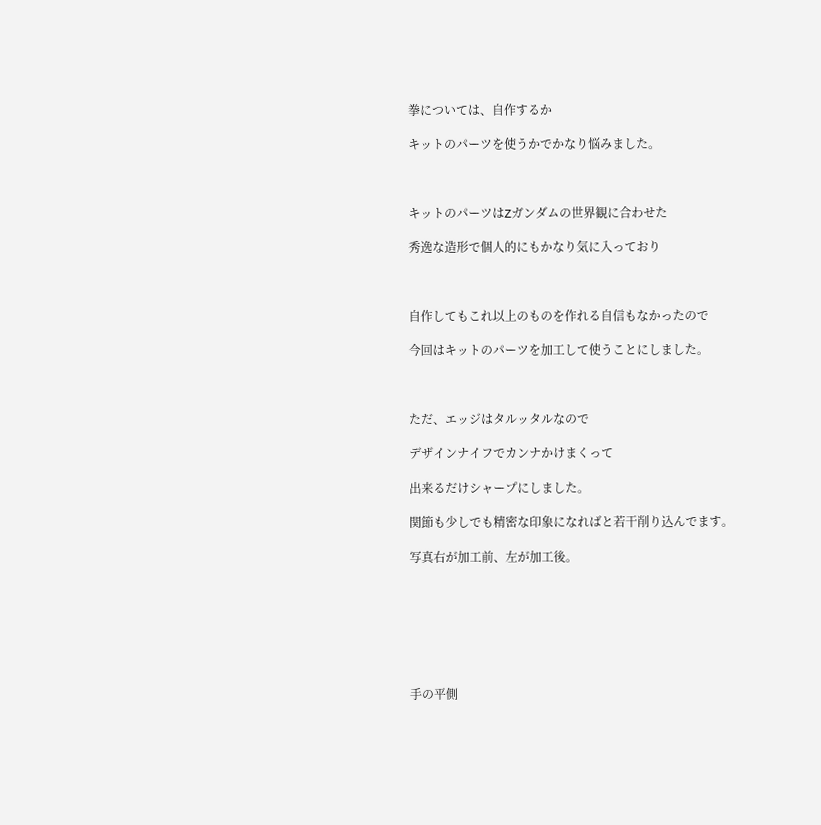拳については、自作するか

キットのパーツを使うかでかなり悩みました。



キットのパーツはZガンダムの世界観に合わせた

秀逸な造形で個人的にもかなり気に入っており



自作してもこれ以上のものを作れる自信もなかったので

今回はキットのパーツを加工して使うことにしました。



ただ、エッジはタルッタルなので

デザインナイフでカンナかけまくって

出来るだけシャープにしました。

関節も少しでも精密な印象になればと若干削り込んでます。

写真右が加工前、左が加工後。







手の平側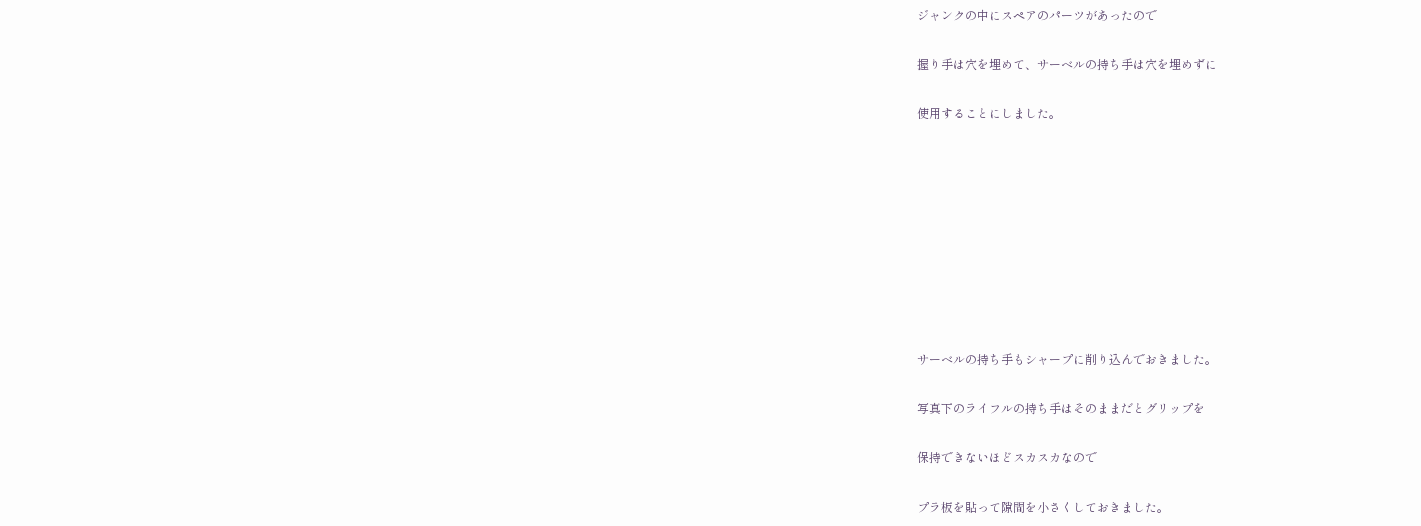ジャンクの中にスペアのパーツがあったので

握り手は穴を埋めて、サーベルの持ち手は穴を埋めずに

使用することにしました。









サーベルの持ち手もシャープに削り込んでおきました。

写真下のライフルの持ち手はそのままだとグリップを

保持できないほどスカスカなので

プラ板を貼って隙間を小さくしておきました。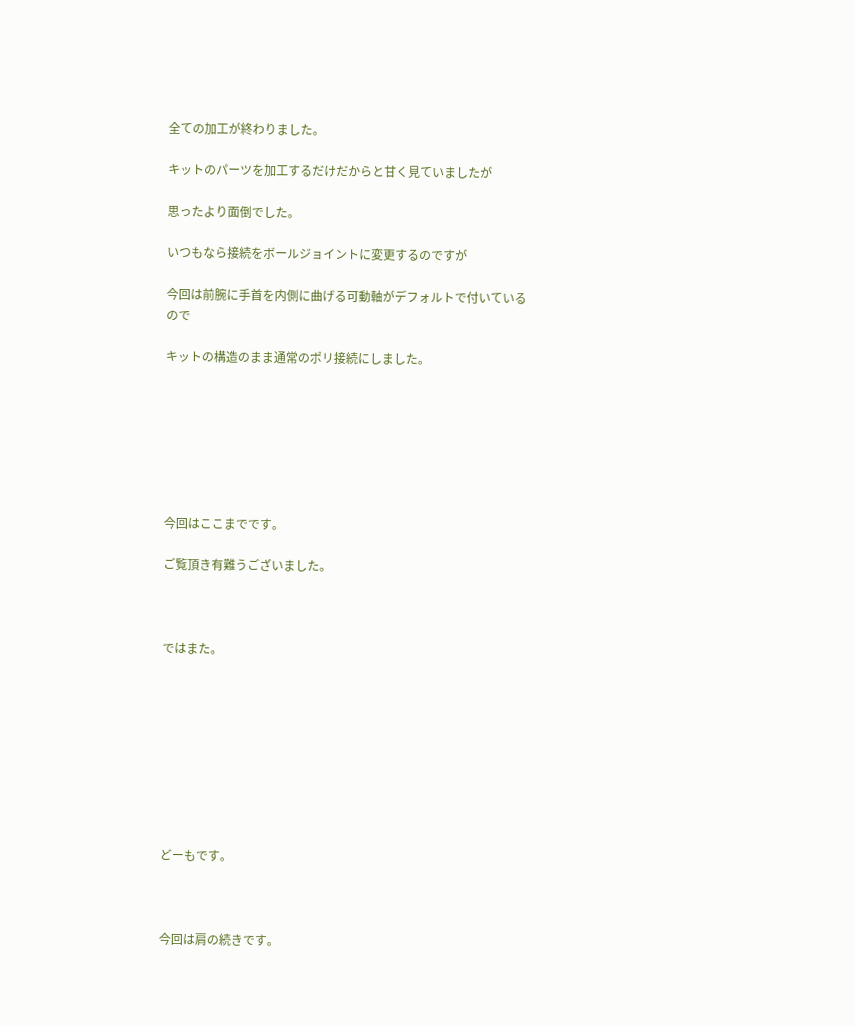全ての加工が終わりました。

キットのパーツを加工するだけだからと甘く見ていましたが

思ったより面倒でした。

いつもなら接続をボールジョイントに変更するのですが

今回は前腕に手首を内側に曲げる可動軸がデフォルトで付いているので

キットの構造のまま通常のポリ接続にしました。







今回はここまでです。

ご覧頂き有難うございました。



ではまた。









どーもです。



今回は肩の続きです。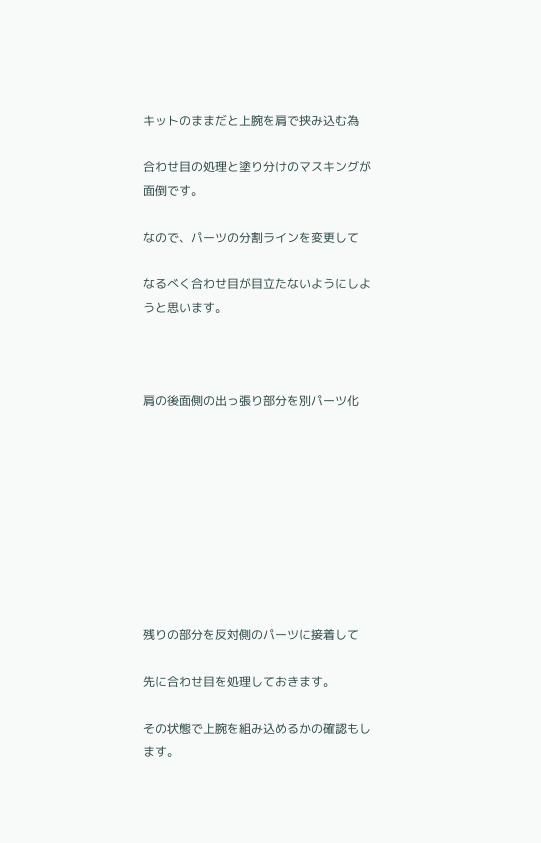キットのままだと上腕を肩で挟み込む為

合わせ目の処理と塗り分けのマスキングが面倒です。

なので、パーツの分割ラインを変更して

なるべく合わせ目が目立たないようにしようと思います。



肩の後面側の出っ張り部分を別パーツ化









残りの部分を反対側のパーツに接着して

先に合わせ目を処理しておきます。

その状態で上腕を組み込めるかの確認もします。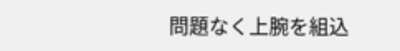問題なく上腕を組込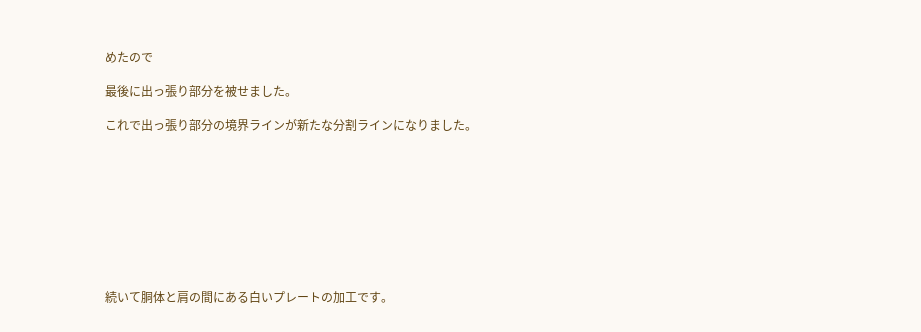めたので

最後に出っ張り部分を被せました。

これで出っ張り部分の境界ラインが新たな分割ラインになりました。









続いて胴体と肩の間にある白いプレートの加工です。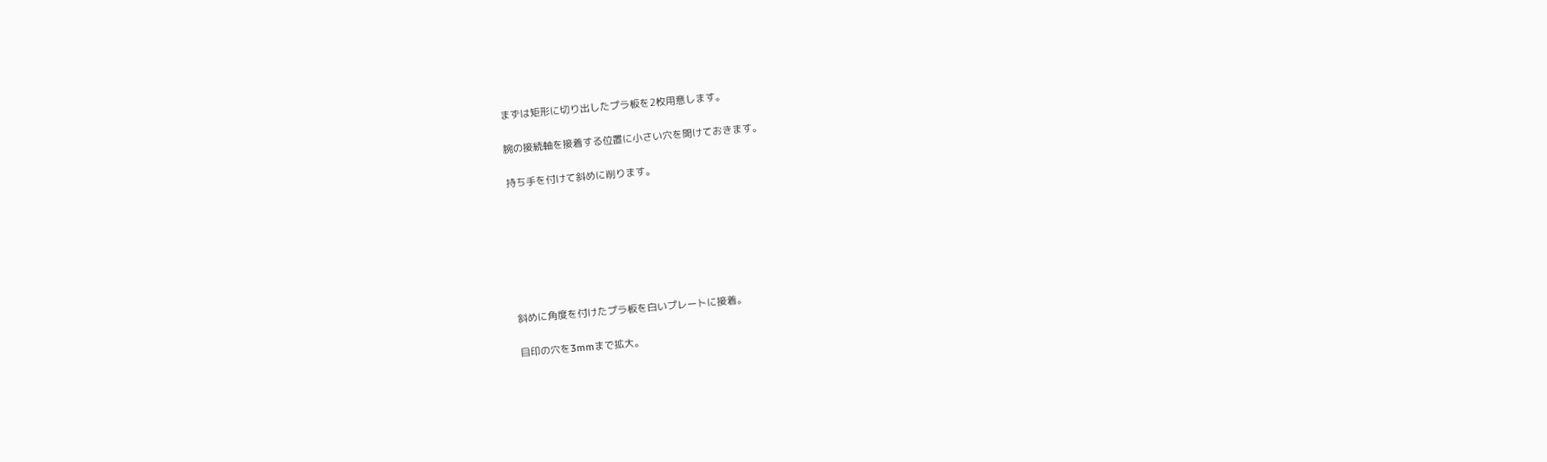まずは矩形に切り出したプラ板を2枚用意します。

腕の接続軸を接着する位置に小さい穴を開けておきます。

持ち手を付けて斜めに削ります。







斜めに角度を付けたプラ板を白いプレートに接着。

目印の穴を3mmまで拡大。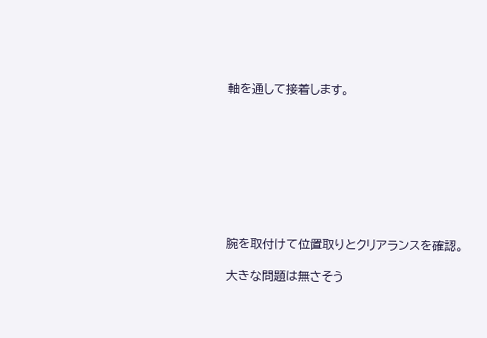軸を通して接着します。









腕を取付けて位置取りとクリアランスを確認。

大きな問題は無さそう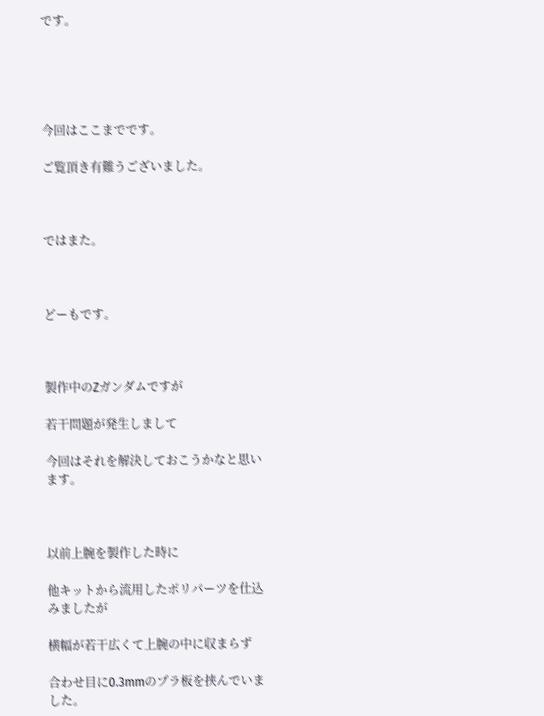です。





今回はここまでです。

ご覧頂き有難うございました。



ではまた。



どーもです。



製作中のZガンダムですが

若干問題が発生しまして

今回はそれを解決しておこうかなと思います。



以前上腕を製作した時に

他キットから流用したポリパーツを仕込みましたが

横幅が若干広くて上腕の中に収まらず

合わせ目に0.3mmのプラ板を挟んでいました。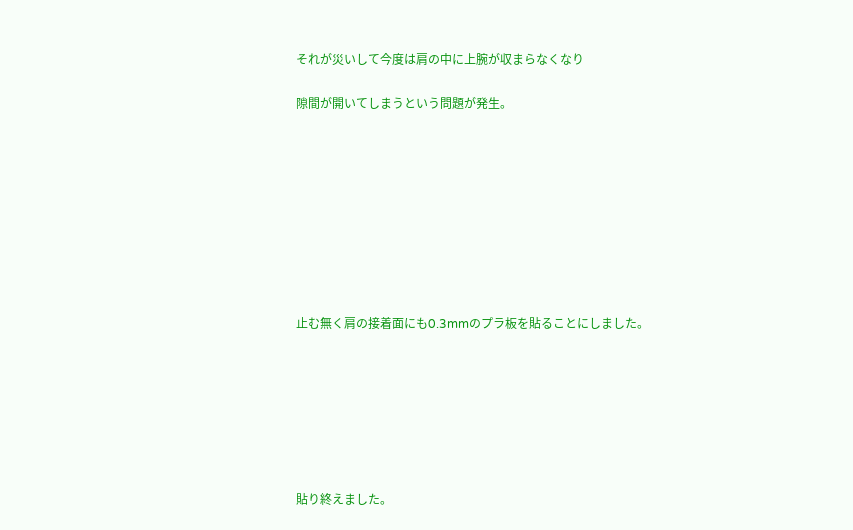それが災いして今度は肩の中に上腕が収まらなくなり

隙間が開いてしまうという問題が発生。









止む無く肩の接着面にも0.3mmのプラ板を貼ることにしました。







貼り終えました。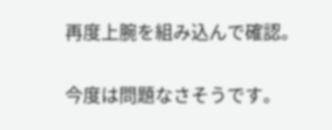再度上腕を組み込んで確認。

今度は問題なさそうです。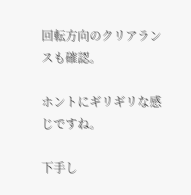回転方向のクリアランスも確認。

ホントにギリギリな感じですね。

下手し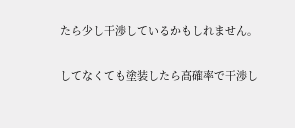たら少し干渉しているかもしれません。

してなくても塗装したら高確率で干渉し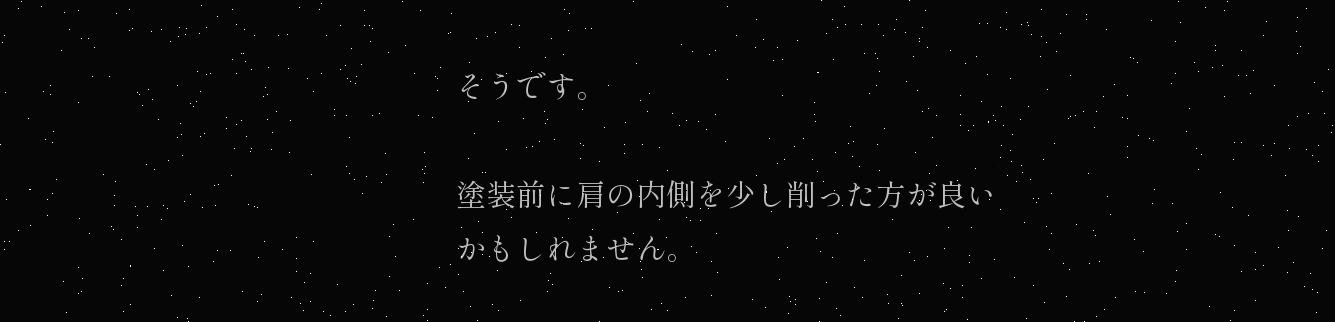そうです。

塗装前に肩の内側を少し削った方が良いかもしれません。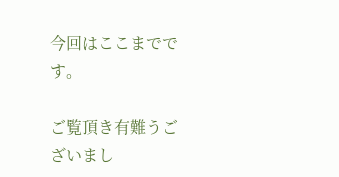今回はここまでです。

ご覧頂き有難うございまし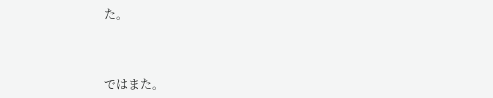た。



ではまた。